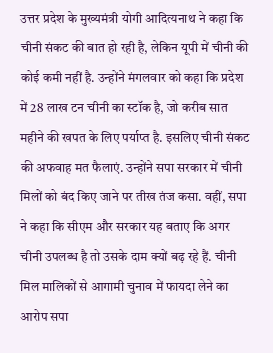उत्तर प्रदेश के मुख्यमंत्री योगी आदित्यनाथ ने कहा कि चीनी संकट की बात हो रही है, लेकिन यूपी में चीनी की कोई कमी नहीं है. उन्होंने मंगलवार को कहा कि प्रदेश में 28 लाख टन चीनी का स्टॉक है, जो करीब सात महीने की खपत के लिए पर्याप्त है. इसलिए चीनी संकट की अफवाह मत फैलाएं. उन्होंने सपा सरकार में चीनी मिलों को बंद किए जाने पर तीख तंज कसा. वहीं, सपा ने कहा कि सीएम और सरकार यह बताए कि अगर चीनी उपलब्ध है तो उसके दाम क्यों बढ़ रहे हैं. चीनी मिल मालिकों से आगामी चुनाव में फायदा लेने का आरोप सपा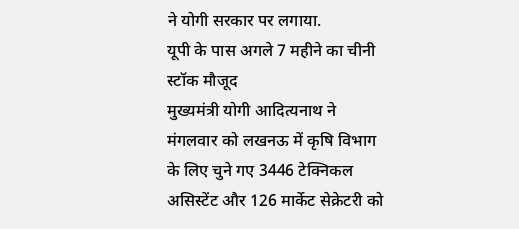ने योगी सरकार पर लगाया.
यूपी के पास अगले 7 महीने का चीनी स्टॉक मौजूद
मुख्यमंत्री योगी आदित्यनाथ ने मंगलवार को लखनऊ में कृषि विभाग के लिए चुने गए 3446 टेक्निकल असिस्टेंट और 126 मार्केट सेक्रेटरी को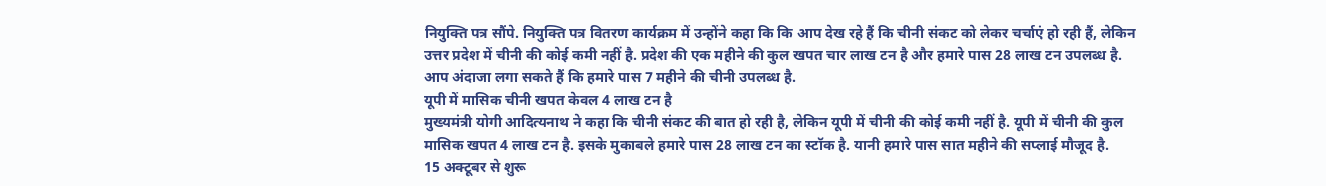नियुक्ति पत्र सौंपे. नियुक्ति पत्र वितरण कार्यक्रम में उन्होंने कहा कि कि आप देख रहे हैं कि चीनी संकट को लेकर चर्चाएं हो रही हैं, लेकिन उत्तर प्रदेश में चीनी की कोई कमी नहीं है. प्रदेश की एक महीने की कुल खपत चार लाख टन है और हमारे पास 28 लाख टन उपलब्ध है. आप अंदाजा लगा सकते हैं कि हमारे पास 7 महीने की चीनी उपलब्ध है.
यूपी में मासिक चीनी खपत केवल 4 लाख टन है
मुख्यमंत्री योगी आदित्यनाथ ने कहा कि चीनी संकट की बात हो रही है, लेकिन यूपी में चीनी की कोई कमी नहीं है. यूपी में चीनी की कुल मासिक खपत 4 लाख टन है. इसके मुकाबले हमारे पास 28 लाख टन का स्टॉक है. यानी हमारे पास सात महीने की सप्लाई मौजूद है.
15 अक्टूबर से शुरू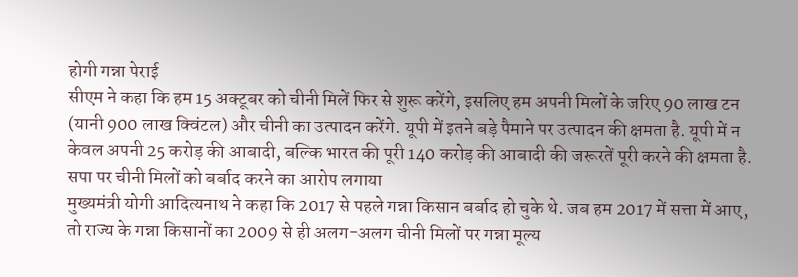होगी गन्ना पेराई
सीएम ने कहा कि हम 15 अक्टूबर को चीनी मिलें फिर से शुरू करेंगे, इसलिए हम अपनी मिलों के जरिए 90 लाख टन (यानी 900 लाख क्विंटल) और चीनी का उत्पादन करेंगे. यूपी में इतने बड़े पैमाने पर उत्पादन की क्षमता है. यूपी में न केवल अपनी 25 करोड़ की आबादी, बल्कि भारत की पूरी 140 करोड़ की आबादी की जरूरतें पूरी करने की क्षमता है.
सपा पर चीनी मिलों को बर्बाद करने का आरोप लगाया
मुख्यमंत्री योगी आदित्यनाथ ने कहा कि 2017 से पहले गन्ना किसान बर्बाद हो चुके थे. जब हम 2017 में सत्ता में आए, तो राज्य के गन्ना किसानों का 2009 से ही अलग-अलग चीनी मिलों पर गन्ना मूल्य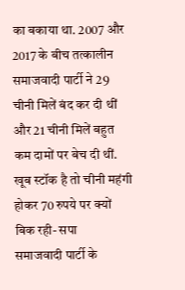का बकाया था. 2007 और 2017 के बीच तत्कालीन समाजवादी पार्टी ने 29 चीनी मिलें बंद कर दी थीं और 21 चीनी मिलें बहुत कम दामों पर बेच दी थीं.
खूब स्टॉक है तो चीनी महंगी होकर 70 रुपये पर क्यों बिक रही- सपा
समाजवादी पार्टी के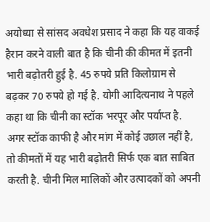अयोध्या से सांसद अवधेश प्रसाद ने कहा कि यह वाकई हैरान करने वाली बात है कि चीनी की कीमत में इतनी भारी बढ़ोतरी हुई है. 45 रुपये प्रति किलोग्राम से बढ़कर 70 रुपये हो गई है. योगी आदित्यनाथ ने पहले कहा था कि चीनी का स्टॉक भरपूर और पर्याप्त है. अगर स्टॉक काफी है और मांग में कोई उछाल नहीं है, तो कीमतों में यह भारी बढ़ोतरी सिर्फ एक बात साबित करती है. चीनी मिल मालिकों और उत्पादकों को अपनी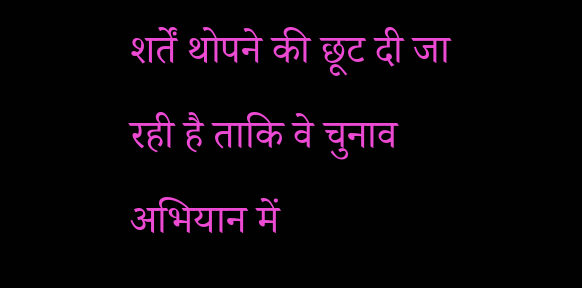शर्तें थोपने की छूट दी जा रही है ताकि वे चुनाव अभियान में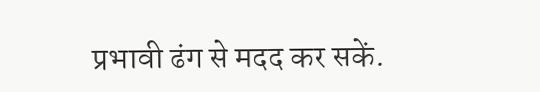प्रभावी ढंग से मदद कर सकें.